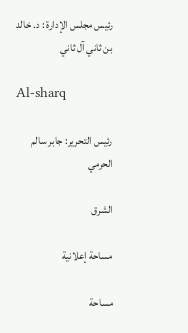رئيس مجلس الإدارة : د. خالد بن ثاني آل ثاني

Al-sharq

رئيس التحرير: جابر سالم الحرمي

الشرق

مساحة إعلانية

مساحة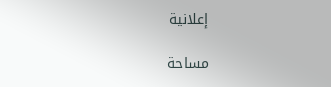إعلانية

مساحة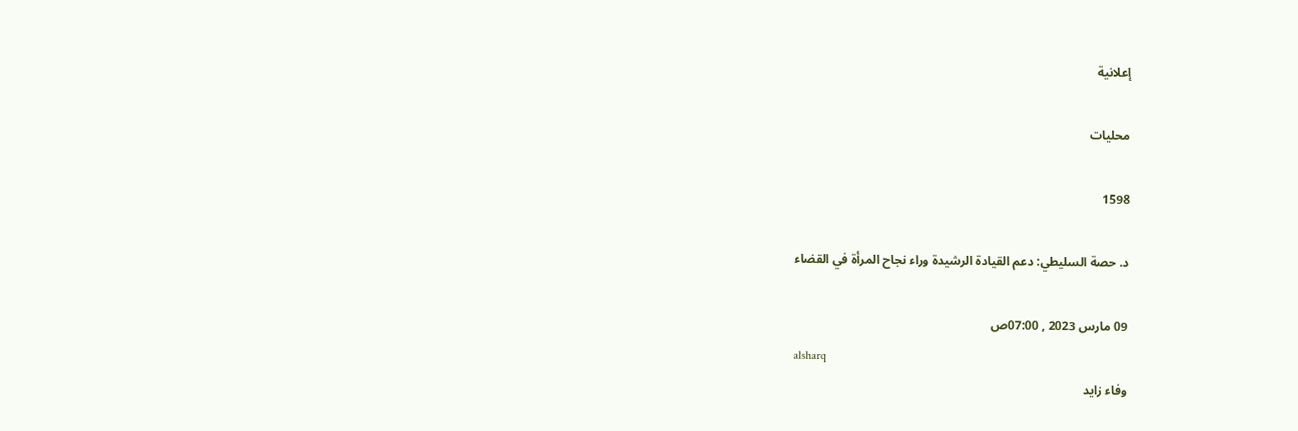إعلانية

محليات

1598

د. حصة السليطي: دعم القيادة الرشيدة وراء نجاح المرأة في القضاء

09 مارس 2023 , 07:00ص
alsharq
وفاء زايد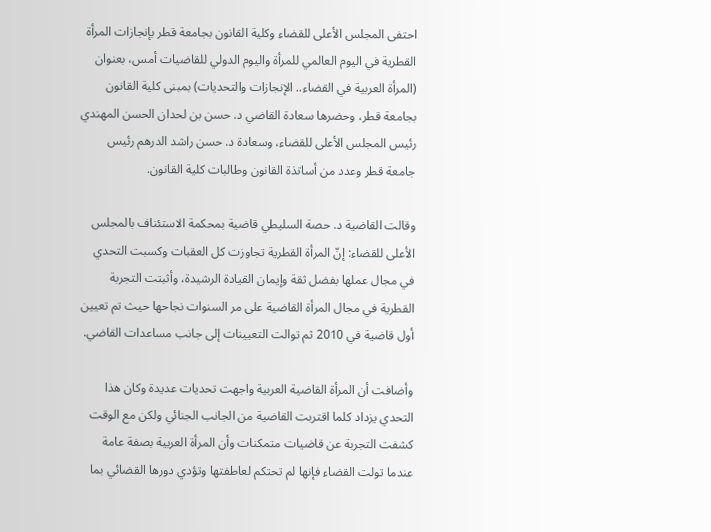احتفى المجلس الأعلى للقضاء وكلية القانون بجامعة قطر بإنجازات المرأة القطرية في اليوم العالمي للمرأة واليوم الدولي للقاضيات أمس، بعنوان (المرأة العربية في القضاء.. الإنجازات والتحديات) بمبنى كلية القانون بجامعة قطر، وحضرها سعادة القاضي د. حسن بن لحدان الحسن المهندي رئيس المجلس الأعلى للقضاء، وسعادة د. حسن راشد الدرهم رئيس جامعة قطر وعدد من أساتذة القانون وطالبات كلية القانون.

وقالت القاضية د. حصة السليطي قاضية بمحكمة الاستئناف بالمجلس الأعلى للقضاء: إنّ المرأة القطرية تجاوزت كل العقبات وكسبت التحدي في مجال عملها بفضل ثقة وإيمان القيادة الرشيدة، وأثبتت التجربة القطرية في مجال المرأة القاضية على مر السنوات نجاحها حيث تم تعيين أول قاضية في 2010 ثم توالت التعيينات إلى جانب مساعدات القاضي.

وأضافت أن المرأة القاضية العربية واجهت تحديات عديدة وكان هذا التحدي يزداد كلما اقتربت القاضية من الجانب الجنائي ولكن مع الوقت كشفت التجربة عن قاضيات متمكنات وأن المرأة العربية بصفة عامة عندما تولت القضاء فإنها لم تحتكم لعاطفتها وتؤدي دورها القضائي بما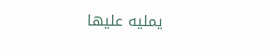يمليه عليها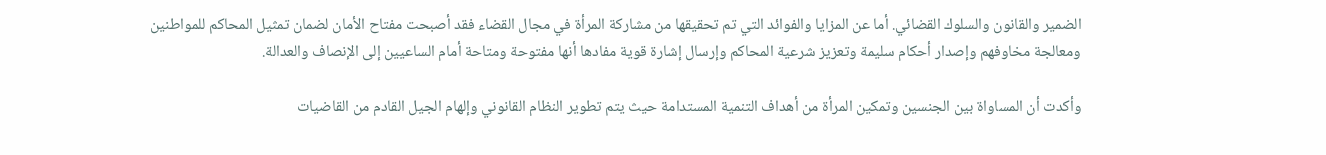الضمير والقانون والسلوك القضائي. أما عن المزايا والفوائد التي تم تحقيقها من مشاركة المرأة في مجال القضاء فقد أصبحت مفتاح الأمان لضمان تمثيل المحاكم للمواطنين ومعالجة مخاوفهم وإصدار أحكام سليمة وتعزيز شرعية المحاكم وإرسال إشارة قوية مفادها أنها مفتوحة ومتاحة أمام الساعيين إلى الإنصاف والعدالة.

وأكدت أن المساواة بين الجنسين وتمكين المرأة من أهداف التنمية المستدامة حيث يتم تطوير النظام القانوني وإلهام الجيل القادم من القاضيات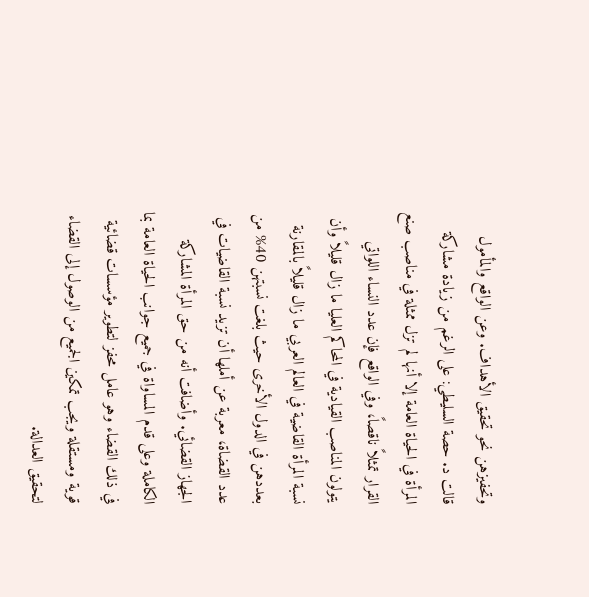وتحفيزهن نحو تحقيق الأهداف. وعن الواقع والمأمول قالت د. حصة السليطي: على الرغم من زيادة مشاركة المرأة في الحياة العامة إلا أنها لم تزل ممثلة في مناصب صنع القرار تمثلاً ناقصاً، وفي الواقع فإن عدد النساء اللواتي يتولون المناصب القيادية في المحاكم العليا ما زال قليلاً وأن نسبة المرأة القاضية في العالم العربي ما زال قليلاً بالمقارنة بعددهن في الدول الأخرى حيث بلغت نسبتهن 40% من عدد القضاة، معربة عن أملها أن تزيد نسبة القاضيات في الجهاز القضائي. وأضافت أنه من حق المرأة المشاركة الكاملة وعلى قدم المساواة في جميع جوانب الحياة العامة بما في ذلك القضاء وهو عامل محفز لتطوير مؤسسات قضائية قوية ومستقلة ويجب تمكين الجميع من الوصول إلى القضاء لتحقيق العدالة.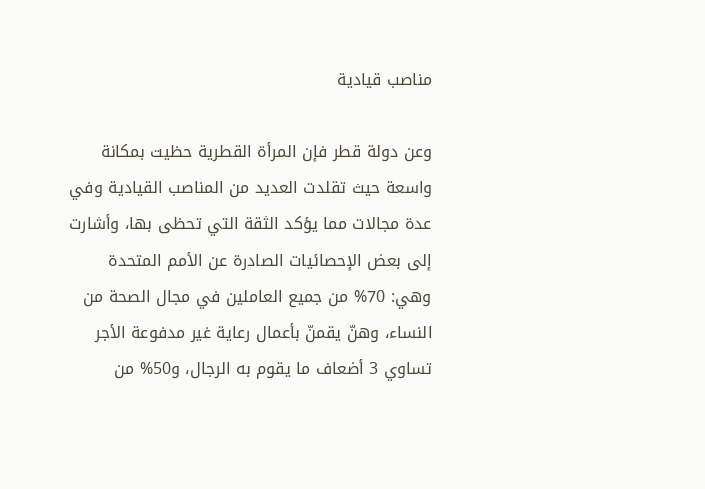مناصب قيادية

وعن دولة قطر فإن المرأة القطرية حظيت بمكانة واسعة حيث تقلدت العديد من المناصب القيادية وفي عدة مجالات مما يؤكد الثقة التي تحظى بها، وأشارت إلى بعض الإحصائيات الصادرة عن الأمم المتحدة وهي: 70% من جميع العاملين في مجال الصحة من النساء، وهنّ يقمنّ بأعمال رعاية غير مدفوعة الأجر تساوي 3 أضعاف ما يقوم به الرجال، و50% من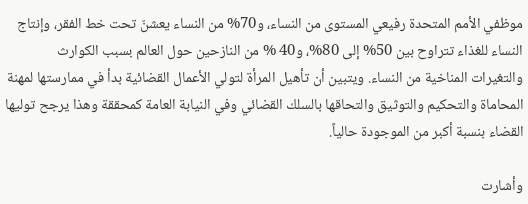موظفي الأمم المتحدة رفيعي المستوى من النساء، و70% من النساء يعشنّ تحت خط الفقر، وإنتاج النساء للغذاء تتراوح بين 50% إلى 80%، و40 % من النازحين حول العالم بسبب الكوارث والتغيرات المناخية من النساء. ويتبين أن تأهيل المرأة لتولي الأعمال القضائية بدأ في ممارستها لمهنة المحاماة والتحكيم والتوثيق والتحاقها بالسلك القضائي وفي النيابة العامة كمحققة وهذا يرجح توليها القضاء بنسبة أكبر من الموجودة حالياً.

وأشارت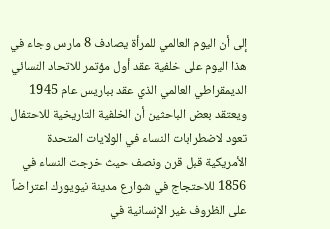إلى أن اليوم العالمي للمرأة يصادف 8 مارس وجاء في هذا اليوم على خلفية عقد أول مؤتمر للاتحاد النسائي الديمقراطي العالمي الذي عقد بباريس عام 1945 ويعتقد بعض الباحثين أن الخلفية التاريخية للاحتفال تعود لاضطرابات النساء في الولايات المتحدة الأمريكية قبل قرن ونصف حيث خرجت النساء في 1856 للاحتجاج في شوارع مدينة نيويورك اعتراضاً على الظروف غير الإنسانية في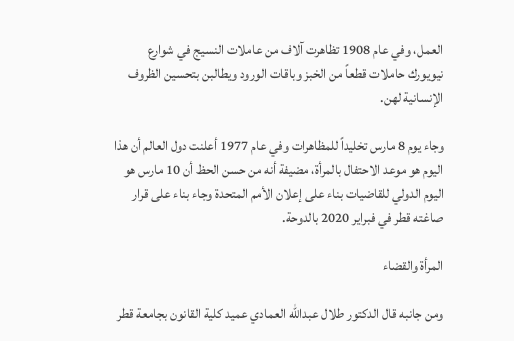العمل، وفي عام 1908 تظاهرت آلاف من عاملات النسيج في شوارع نيويورك حاملات قطعاً من الخبز وباقات الورود ويطالبن بتحسين الظروف الإنسانية لهن.

وجاء يوم 8 مارس تخليداً للمظاهرات وفي عام 1977 أعلنت دول العالم أن هذا اليوم هو موعد الاحتفال بالمرأة، مضيفة أنه من حسن الحظ أن 10 مارس هو اليوم الدولي للقاضيات بناء على إعلان الأمم المتحدة وجاء بناء على قرار صاغته قطر في فبراير 2020 بالدوحة.

المرأة والقضاء

ومن جانبه قال الدكتور طلال عبدالله العمادي عميد كلية القانون بجامعة قطر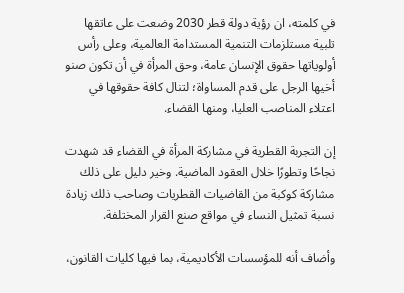في كلمته، ان رؤية دولة قطر 2030 وضعت على عاتقها تلبية مستلزمات التنمية المستدامة العالمية، وعلى رأس أولوياتها حقوق الإنسان عامة، وحق المرأة في أن تكون صنو أخيها الرجل على قدم المساواة؛ لتنال كافة حقوقها في اعتلاء المناصب العليا، ومنها القضاء.

إن التجربة القطرية في مشاركة المرأة في القضاء قد شهدت نجاحًا وتطورًا خلال العقود الماضية. وخير دليل على ذلك مشاركة كوكبة من القاضيات القطريات وصاحب ذلك زيادة نسبة تمثيل النساء في مواقع صنع القرار المختلفة.

وأضاف أنه للمؤسسات الأكاديمية، بما فيها كليات القانون،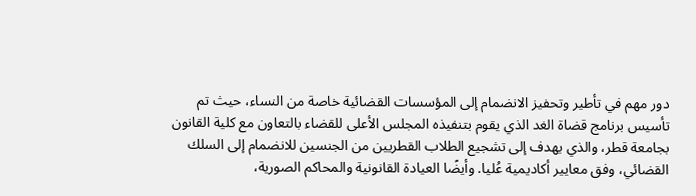دور مهم في تأطير وتحفيز الانضمام إلى المؤسسات القضائية خاصة من النساء، حيث تم تأسيس برنامج قضاة الغد الذي يقوم بتنفيذه المجلس الأعلى للقضاء بالتعاون مع كلية القانون بجامعة قطر، والذي يهدف إلى تشجيع الطلاب القطريين من الجنسين للانضمام إلى السلك القضائي، وفق معايير أكاديمية عُليا. وأيضًا العيادة القانونية والمحاكم الصورية،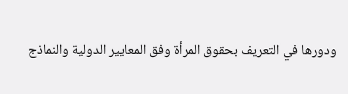ودورها في التعريف بحقوق المرأة وفق المعايير الدولية والنماذج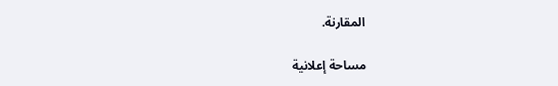المقارنة.

مساحة إعلانية